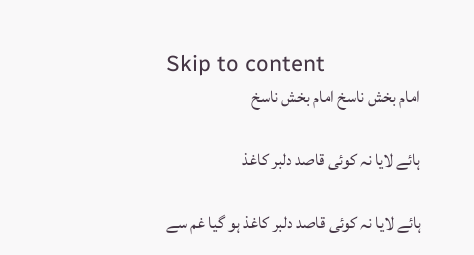Skip to content
امام بخش ناسخ امام بخش ناسخ

ہائے لایا نہ کوئی قاصد دلبر کاغذ

ہائے لایا نہ کوئی قاصد دلبر کاغذ ہو گیا غم سے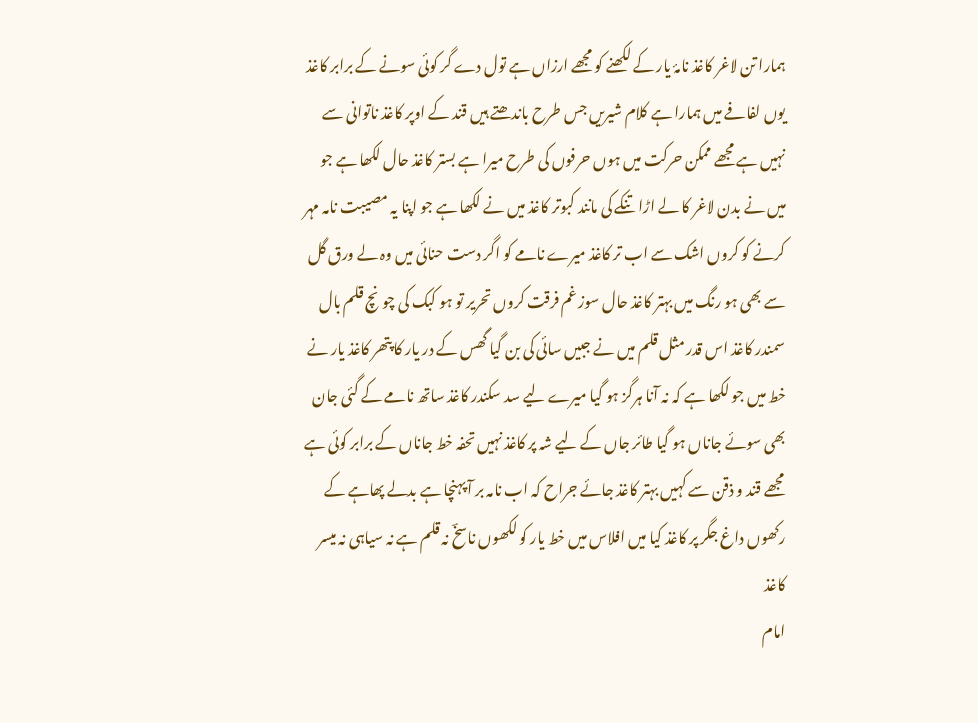ہمارا تن لاغر کاغذ نامۂ یار کے لکھنے کو مجھے ارزاں ہے تول دے گر کوئی سونے کے برابر کاغذ یوں لفافے میں ہمارا ہے کلام شیریں جس طرح باندھتے ہیں قند کے اوپر کاغذ ناتوانی سے نہیں ہے مجھے ممکن حرکت میں ہوں حرفوں کی طرح میرا ہے بستر کاغذ حال لکھا ہے جو میں نے بدن لاغر کا لے اڑا تنکے کی مانند کبوتر کاغذ میں نے لکھا ہے جو اپنا یہ مصیبت نامہ مہر کرنے کو کروں اشک سے اب تر کاغذ میرے نامے کو اگر دست حنائی میں وہ لے ورق گل سے بھی ہو رنگ میں بہتر کاغذ حال سوز غم فرقت کروں تحریر تو ہو کبک کی چونچ قلم بال سمندر کاغذ اس قدر مثل قلم میں نے جبیں سائی کی بن گیا گھس کے در یار کا پتھر کاغذ یار نے خط میں جو لکھا ہے کہ نہ آنا ہرگز ہو گیا میرے لیے سد سکندر کاغذ ساتھ نامے کے گئی جان بھی سوئے جاناں ہو گیا طائر جاں کے لیے شہ پر کاغذ نہیں تحفہ خط جاناں کے برابر کوئی ہے مجھے قند و ذقن سے کہیں بہتر کاغذ جائے جراح کہ اب نامہ بر آ پہنچا ہے بدلے پھاہے کے رکھوں داغ جگر پر کاغذ کیا میں افلاس میں خط یار کو لکھوں ناسخؔ نہ قلم ہے نہ سیاہی نہ میسر کاغذ
امام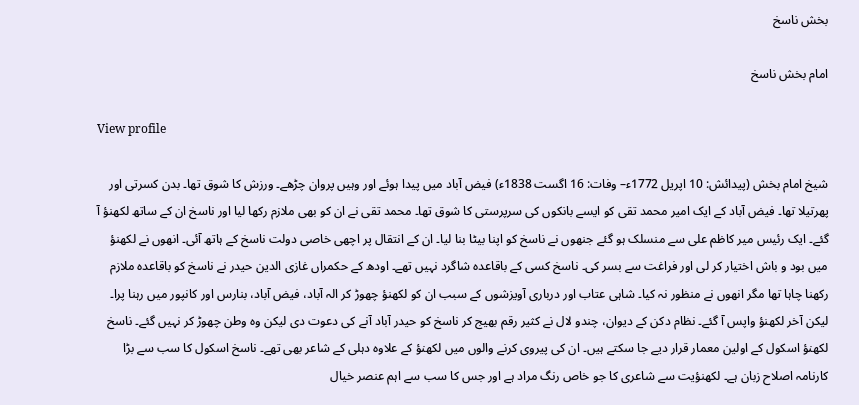بخش ناسخ

امام بخش ناسخ

View profile

شیخ امام بخش (پیدائش: 10 اپریل 1772ء– وفات: 16 اگست 1838ء) فیض آباد میں پیدا ہوئے اور وہیں پروان چڑھے۔ ورزش کا شوق تھا۔ بدن کسرتی اور پھرتیلا تھا۔ فیض آباد کے ایک امیر محمد تقی کو ایسے بانکوں کی سرپرستی کا شوق تھا۔ محمد تقی نے ان کو بھی ملازم رکھا لیا اور ناسخ ان کے ساتھ لکھنؤ آ گئے۔ ایک رئیس میر کاظم علی سے منسلک ہو گئے جنھوں نے ناسخ کو اپنا بیٹا بنا لیا۔ ان کے انتقال پر اچھی خاصی دولت ناسخ کے ہاتھ آئی۔ انھوں نے لکھنؤ میں بود و باش اختیار کر لی اور فراغت سے بسر کی۔ ناسخ کسی کے باقاعدہ شاگرد نہیں تھے۔ اودھ کے حکمراں غازی الدین حیدر نے ناسخ کو باقاعدہ ملازم رکھنا چاہا تھا مگر انھوں نے منظور نہ کیا۔ شاہی عتاب اور درباری آویزشوں کے سبب ان کو لکھنؤ چھوڑ کر الہ آباد، فیض آباد، بنارس اور کانپور میں رہنا پرا۔ لیکن آخر لکھنؤ واپس آ گئے۔ نظام دکن کے دیوان، چندو لال نے کثیر رقم بھیج کر ناسخ کو حیدر آباد آنے کی دعوت دی لیکن وہ وطن چھوڑ کر نہیں گئے۔ ناسخ لکھنؤ اسکول کے اولین معمار قرار دیے جا سکتے ہیں۔ ان کی پیروی کرنے والوں میں لکھنؤ کے علاوہ دہلی کے شاعر بھی تھے۔ ناسخ اسکول کا سب سے بڑا کارنامہ اصلاح زبان ہے۔ لکھنؤیت سے شاعری کا جو خاص رنگ مراد ہے اور جس کا سب سے اہم عنصر خیال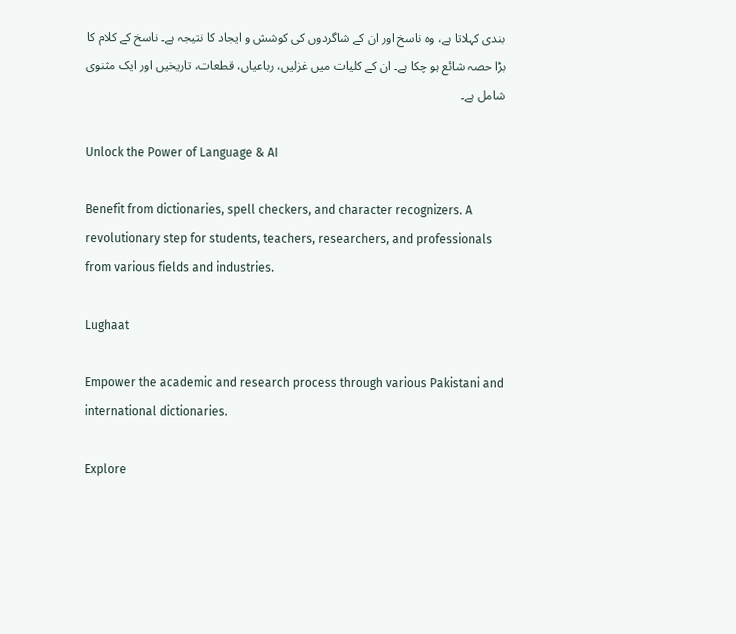بندی کہلاتا ہے، وہ ناسخ اور ان کے شاگردوں کی کوشش و ایجاد کا نتیجہ ہے۔ ناسخ کے کلام کا بڑا حصہ شائع ہو چکا ہے۔ ان کے کلیات میں غزلیں، رباعیاں، قطعات، تاریخیں اور ایک مثنوی شامل ہے۔

Unlock the Power of Language & AI

Benefit from dictionaries, spell checkers, and character recognizers. A revolutionary step for students, teachers, researchers, and professionals from various fields and industries.

Lughaat

Empower the academic and research process through various Pakistani and international dictionaries.

Explore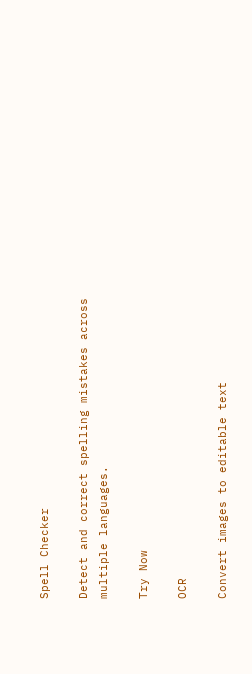Spell Checker

Detect and correct spelling mistakes across multiple languages.

Try Now

OCR

Convert images to editable text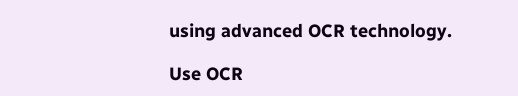using advanced OCR technology.

Use OCR